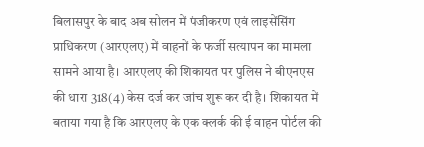बिलासपुर के बाद अब सोलन में पंजीकरण एवं लाइसेंसिंग प्राधिकरण (आरएलए) में वाहनों के फर्जी सत्यापन का मामला सामने आया है। आरएलए की शिकायत पर पुलिस ने बीएनएस की धारा 318(4) केस दर्ज कर जांच शुरू कर दी है। शिकायत में बताया गया है कि आरएलए के एक क्लर्क की ई वाहन पोर्टल की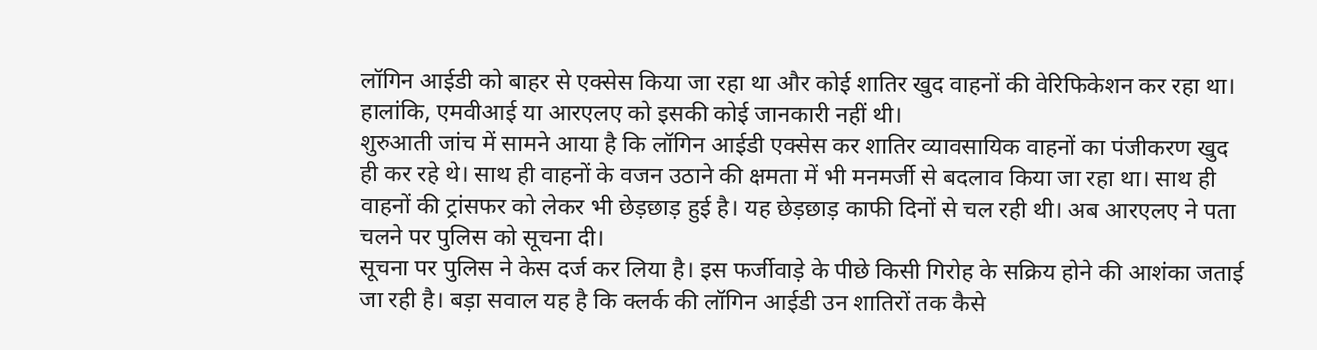लॉगिन आईडी को बाहर से एक्सेस किया जा रहा था और कोई शातिर खुद वाहनों की वेरिफिकेशन कर रहा था। हालांकि, एमवीआई या आरएलए को इसकी कोई जानकारी नहीं थी।
शुरुआती जांच में सामने आया है कि लॉगिन आईडी एक्सेस कर शातिर व्यावसायिक वाहनों का पंजीकरण खुद ही कर रहे थे। साथ ही वाहनों के वजन उठाने की क्षमता में भी मनमर्जी से बदलाव किया जा रहा था। साथ ही वाहनों की ट्रांसफर को लेकर भी छेड़छाड़ हुई है। यह छेड़छाड़ काफी दिनों से चल रही थी। अब आरएलए ने पता चलने पर पुलिस को सूचना दी।
सूचना पर पुलिस ने केस दर्ज कर लिया है। इस फर्जीवाड़े के पीछे किसी गिरोह के सक्रिय होने की आशंका जताई जा रही है। बड़ा सवाल यह है कि क्लर्क की लॉगिन आईडी उन शातिरों तक कैसे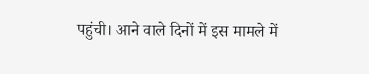पहुंची। आने वाले दिनों में इस मामले में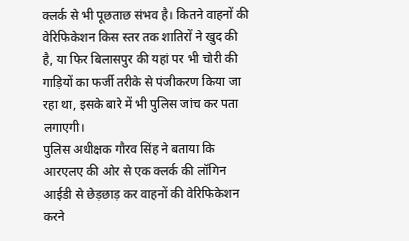क्लर्क से भी पूछताछ संभव है। कितने वाहनों की वेरिफिकेशन किस स्तर तक शातिरों ने खुद की है, या फिर बिलासपुर की यहां पर भी चोरी की गाड़ियों का फर्जी तरीके से पंजीकरण किया जा रहा था, इसके बारे में भी पुलिस जांच कर पता लगाएगी।
पुलिस अधीक्षक गौरव सिंह ने बताया कि आरएलए की ओर से एक क्लर्क की लॉगिन आईडी से छेड़छाड़ कर वाहनों की वेरिफिकेशन करने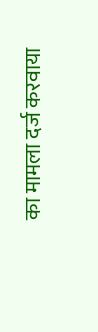का मामला दर्ज करवाया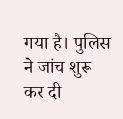गया है। पुलिस ने जांच शुरू कर दी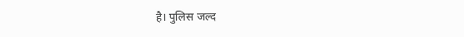है। पुलिस जल्द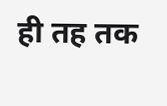ही तह तक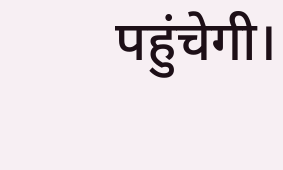पहुंचेगी।